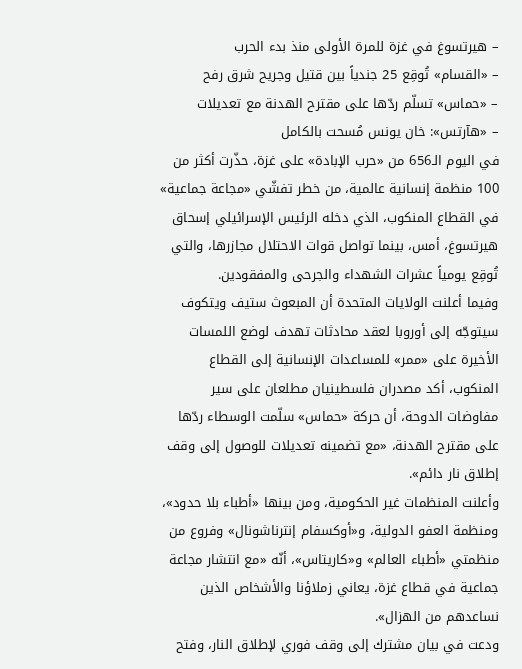– هيرتسوغ في غزة للمرة الأولى منذ بدء الحرب
– «القسام» تُوقِع 25 جندياً بين قتيل وجريح شرق رفح
– «حماس» تسلّم ردّها على مقترح الهدنة مع تعديلات
– «هآرتس»: خان يونس مُسحت بالكامل
في اليوم الـ656 من «حرب الإبادة» على غزة، حذّرت أكثر من 100 منظمة إنسانية عالمية، من خطر تفشّي «مجاعة جماعية» في القطاع المنكوب، الذي دخله الرئيس الإسرائيلي إسحاق هيرتسوغ، أمس، بينما تواصل قوات الاحتلال مجازرها، والتي تُوقِع يومياً عشرات الشهداء والجرحى والمفقودين.
وفيما أعلنت الولايات المتحدة أن المبعوث ستيف ويتكوف سيتوجّه إلى أوروبا لعقد محادثات تهدف لوضع اللمسات الأخيرة على «ممر» للمساعدات الإنسانية إلى القطاع المنكوب، أكد مصدران فلسطينيان مطلعان على سير مفاوضات الدوحة، أن حركة «حماس» سلّمت الوسطاء ردّها على مقترح الهدنة، «مع تضمينه تعديلات للوصول إلى وقف إطلاق نار دائم».
وأعلنت المنظمات غير الحكومية، ومن بينها «أطباء بلا حدود»، ومنظمة العفو الدولية، و«أوكسفام إنترناشونال» وفروع من منظمتي «أطباء العالم» و«كاريتاس»، أنّه «مع انتشار مجاعة جماعية في قطاع غزة، يعاني زملاؤنا والأشخاص الذين نساعدهم من الهزال».
ودعت في بيان مشترك إلى وقف فوري لإطلاق النار، وفتح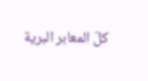كلّ المعابر البرية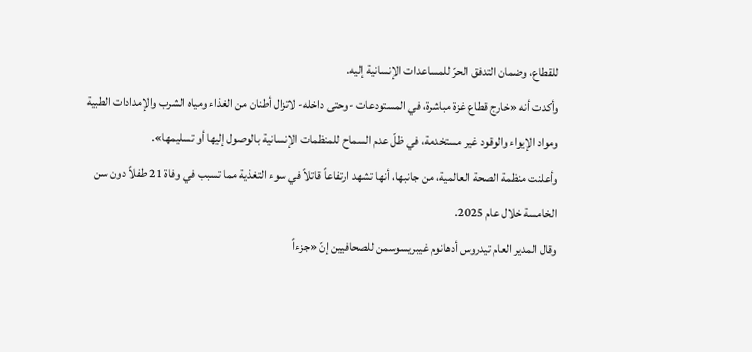للقطاع، وضمان التدفق الحرّ للمساعدات الإنسانية إليه.
وأكدت أنه «خارج قطاع غزة مباشرة، في المستودعات -وحتى داخله- لاتزال أطنان من الغذاء ومياه الشرب والإمدادات الطبية ومواد الإيواء والوقود غير مستخدمة، في ظلّ عدم السماح للمنظمات الإنسانية بالوصول إليها أو تسليمها».
وأعلنت منظمة الصحة العالمية، من جانبها، أنها تشهد ارتفاعاً قاتلاً في سوء التغذية مما تسبب في وفاة 21 طفلاً دون سن الخامسة خلال عام 2025.
وقال المدير العام تيدروس أدهانوم غيبريسوسمن للصحافيين إنّ «جزءاً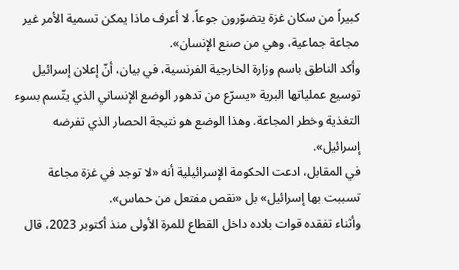كبيراً من سكان غزة يتضوّرون جوعاً. لا أعرف ماذا يمكن تسمية الأمر غير مجاعة جماعية، وهي من صنع الإنسان».
وأكد الناطق باسم وزارة الخارجية الفرنسية، في بيان، أنّ إعلان إسرائيل توسيع عملياتها البرية «يسرّع من تدهور الوضع الإنساني الذي يتّسم بسوء التغذية وخطر المجاعة. وهذا الوضع هو نتيجة الحصار الذي تفرضه إسرائيل».
في المقابل، ادعت الحكومة الإسرائيلية أنه «لا توجد في غزة مجاعة تسببت بها إسرائيل» بل «نقص مفتعل من حماس».
وأثناء تفقده قوات بلاده داخل القطاع للمرة الأولى منذ أكتوبر 2023، قال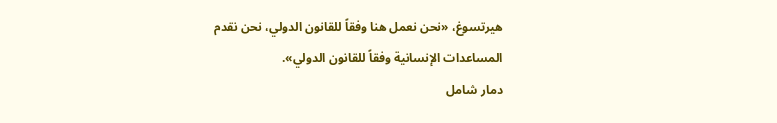هيرتسوغ، «نحن نعمل هنا وفقاً للقانون الدولي، نحن نقدم المساعدات الإنسانية وفقاً للقانون الدولي».
دمار شامل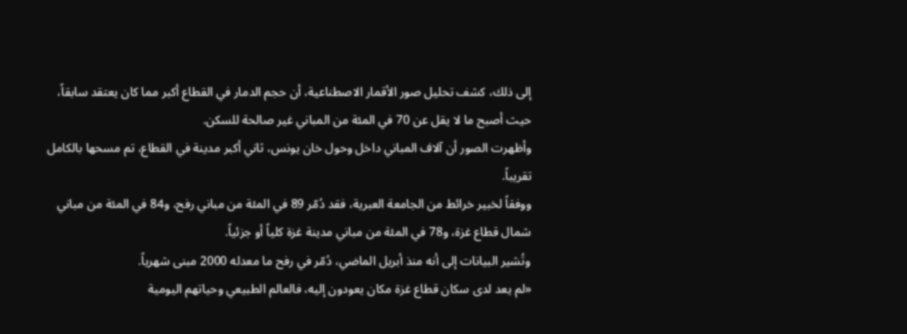إلى ذلك، كشف تحليل صور الأقمار الاصطناعية، أن حجم الدمار في القطاع أكبر مما كان يعتقد سابقاً، حيث أصبح ما لا يقل عن 70 في المئة من المباني غير صالحة للسكن.
وأظهرت الصور أن آلاف المباني داخل وحول خان يونس، ثاني أكبر مدينة في القطاع، تم مسحها بالكامل تقريباً.
ووفقاً لخبير خرائط من الجامعة العبرية، فقد دُمّر 89 في المئة من مباني رفح، و84 في المئة من مباني شمال قطاع غزة، و78 في المئة من مباني مدينة غزة كلياً أو جزئياً.
وتُشير البيانات إلى أنه منذ أبريل الماضي، دُمّر في رفح ما معدله 2000 مبنى شهرياً.
«لم يعد لدى سكان قطاع غزة مكان يعودون إليه، فالعالم الطبيعي وحياتهم اليومية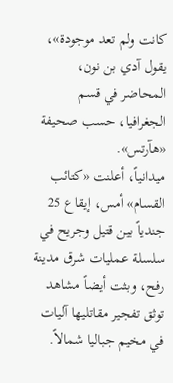كانت ولم تعد موجودة»، يقول آدي بن نون، المحاضر في قسم الجغرافيا، حسب صحيفة «هآرتس».
ميدانياً، أعلنت «كتائب القسام» أمس، إيقاع 25 جندياً بين قتيل وجريح في سلسلة عمليات شرق مدينة رفح، وبثت أيضاً مشاهد توثق تفجير مقاتليها آليات في مخيم جباليا شمالاً.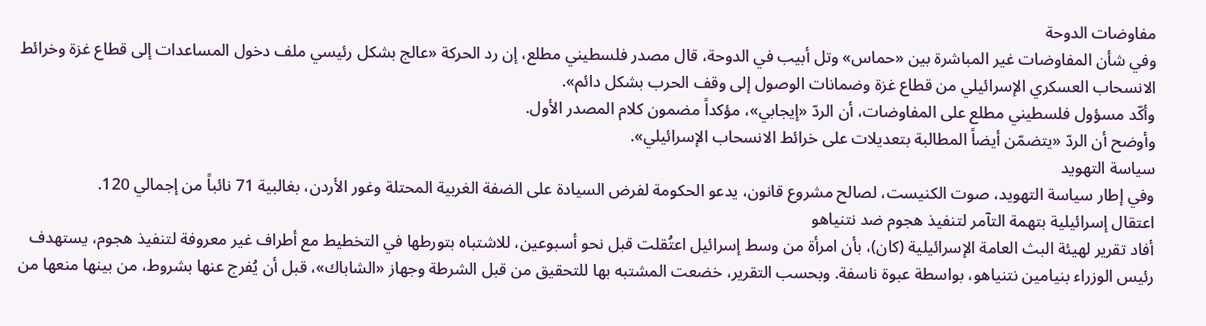مفاوضات الدوحة
وفي شأن المفاوضات غير المباشرة بين «حماس» وتل أبيب في الدوحة، قال مصدر فلسطيني مطلع، إن رد الحركة «عالج بشكل رئيسي ملف دخول المساعدات إلى قطاع غزة وخرائط الانسحاب العسكري الإسرائيلي من قطاع غزة وضمانات الوصول إلى وقف الحرب بشكل دائم».
وأكّد مسؤول فلسطيني مطلع على المفاوضات، أن الردّ «إيجابي»، مؤكداً مضمون كلام المصدر الأول.
وأوضح أن الردّ «يتضمّن أيضاً المطالبة بتعديلات على خرائط الانسحاب الإسرائيلي».
سياسة التهويد
وفي إطار سياسة التهويد، صوت الكنيست، لصالح مشروع قانون، يدعو الحكومة لفرض السيادة على الضفة الغربية المحتلة وغور الأردن، بغالبية 71 نائباً من إجمالي 120.
اعتقال إسرائيلية بتهمة التآمر لتنفيذ هجوم ضد نتنياهو
أفاد تقرير لهيئة البث العامة الإسرائيلية (كان)، بأن امرأة من وسط إسرائيل اعتُقلت قبل نحو أسبوعين، للاشتباه بتورطها في التخطيط مع أطراف غير معروفة لتنفيذ هجوم، يستهدف رئيس الوزراء بنيامين نتنياهو، بواسطة عبوة ناسفة. وبحسب التقرير، خضعت المشتبه بها للتحقيق من قبل الشرطة وجهاز «الشاباك»، قبل أن يُفرج عنها بشروط، من بينها منعها من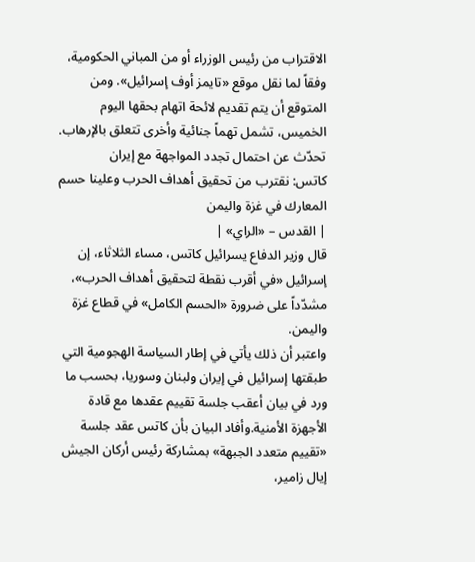الاقتراب من رئيس الوزراء أو من المباني الحكومية، وفقاً لما نقل موقع «تايمز أوف إسرائيل». ومن المتوقع أن يتم تقديم لائحة اتهام بحقها اليوم الخميس، تشمل تهماً جنائية وأخرى تتعلق بالإرهاب.
تحدّث عن احتمال تجدد المواجهة مع إيران
كاتس: نقترب من تحقيق أهداف الحرب وعلينا حسم المعارك في غزة واليمن
| القدس – «الراي» |
قال وزير الدفاع يسرائيل كاتس، مساء الثلاثاء، إن إسرائيل «في أقرب نقطة لتحقيق أهداف الحرب»، مشدّداً على ضرورة «الحسم الكامل» في قطاع غزة واليمن.
واعتبر أن ذلك يأتي في إطار السياسة الهجومية التي طبقتها إسرائيل في إيران ولبنان وسوريا، بحسب ما ورد في بيان أعقب جلسة تقييم عقدها مع قادة الأجهزة الأمنية.وأفاد البيان بأن كاتس عقد جلسة «تقييم متعدد الجبهة» بمشاركة رئيس أركان الجيش إيال زامير،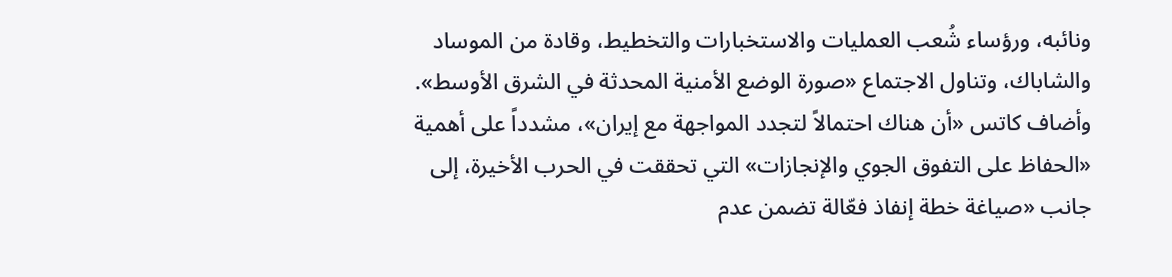ونائبه، ورؤساء شُعب العمليات والاستخبارات والتخطيط، وقادة من الموساد والشاباك، وتناول الاجتماع «صورة الوضع الأمنية المحدثة في الشرق الأوسط».
وأضاف كاتس «أن هناك احتمالاً لتجدد المواجهة مع إيران»، مشدداً على أهمية «الحفاظ على التفوق الجوي والإنجازات» التي تحققت في الحرب الأخيرة، إلى جانب «صياغة خطة إنفاذ فعّالة تضمن عدم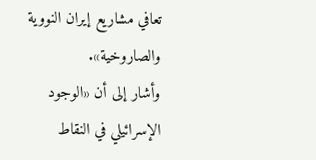تعافي مشاريع إيران النووية والصاروخية».
وأشار إلى أن «الوجود الإسرائيلي في النقاط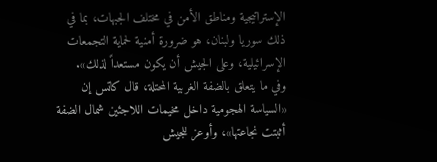الإستراتيجية ومناطق الأمن في مختلف الجبهات، بما في ذلك سوريا ولبنان، هو ضرورة أمنية لحماية التجمعات الإسرائيلية، وعلى الجيش أن يكون مستعداً لذلك».
وفي ما يتعلق بالضفة الغربية المحتلة، قال كاتس إن «السياسة الهجومية داخل مخيمات اللاجئين شمال الضفة أثبتت نجاعتها»، وأوعز للجيش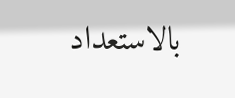بالاستعداد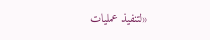«لتنفيذ عمليات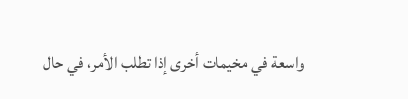واسعة في مخيمات أخرى إذا تطلب الأمر، في حال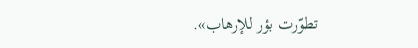تطوّرت بؤر للإرهاب».